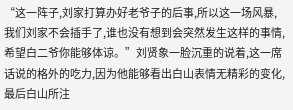“这一阵子,刘家打算办好老爷子的后事,所以这一场风暴,我们刘家不会插手了,谁也没有想到会突然发生这样的事情,希望白二爷你能够体谅。”刘贤象一脸沉重的说着,这一席话说的格外的吃力,因为他能够看出白山表情无精彩的变化,最后白山所注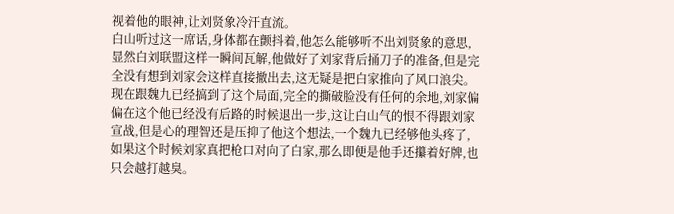视着他的眼神,让刘贤象冷汗直流。
白山听过这一席话,身体都在颤抖着,他怎么能够听不出刘贤象的意思,显然白刘联盟这样一瞬间瓦解,他做好了刘家背后捅刀子的准备,但是完全没有想到刘家会这样直接撤出去,这无疑是把白家推向了风口浪尖。
现在跟魏九已经搞到了这个局面,完全的撕破脸没有任何的余地,刘家偏偏在这个他已经没有后路的时候退出一步,这让白山气的恨不得跟刘家宣战,但是心的理智还是压抑了他这个想法,一个魏九已经够他头疼了,如果这个时候刘家真把枪口对向了白家,那么即便是他手还攥着好牌,也只会越打越臭。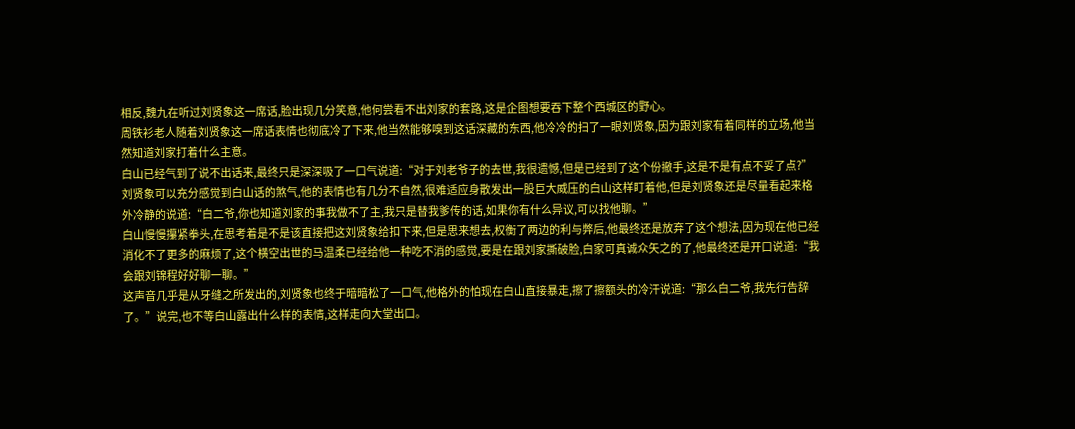相反,魏九在听过刘贤象这一席话,脸出现几分笑意,他何尝看不出刘家的套路,这是企图想要吞下整个西城区的野心。
周铁衫老人随着刘贤象这一席话表情也彻底冷了下来,他当然能够嗅到这话深藏的东西,他冷冷的扫了一眼刘贤象,因为跟刘家有着同样的立场,他当然知道刘家打着什么主意。
白山已经气到了说不出话来,最终只是深深吸了一口气说道:“对于刘老爷子的去世,我很遗憾,但是已经到了这个份撤手,这是不是有点不妥了点?”
刘贤象可以充分感觉到白山话的煞气,他的表情也有几分不自然,很难适应身散发出一股巨大威压的白山这样盯着他,但是刘贤象还是尽量看起来格外冷静的说道:“白二爷,你也知道刘家的事我做不了主,我只是替我爹传的话,如果你有什么异议,可以找他聊。”
白山慢慢攥紧拳头,在思考着是不是该直接把这刘贤象给扣下来,但是思来想去,权衡了两边的利与弊后,他最终还是放弃了这个想法,因为现在他已经消化不了更多的麻烦了,这个横空出世的马温柔已经给他一种吃不消的感觉,要是在跟刘家撕破脸,白家可真诚众矢之的了,他最终还是开口说道:“我会跟刘锦程好好聊一聊。”
这声音几乎是从牙缝之所发出的,刘贤象也终于暗暗松了一口气,他格外的怕现在白山直接暴走,擦了擦额头的冷汗说道:“那么白二爷,我先行告辞了。”说完,也不等白山露出什么样的表情,这样走向大堂出口。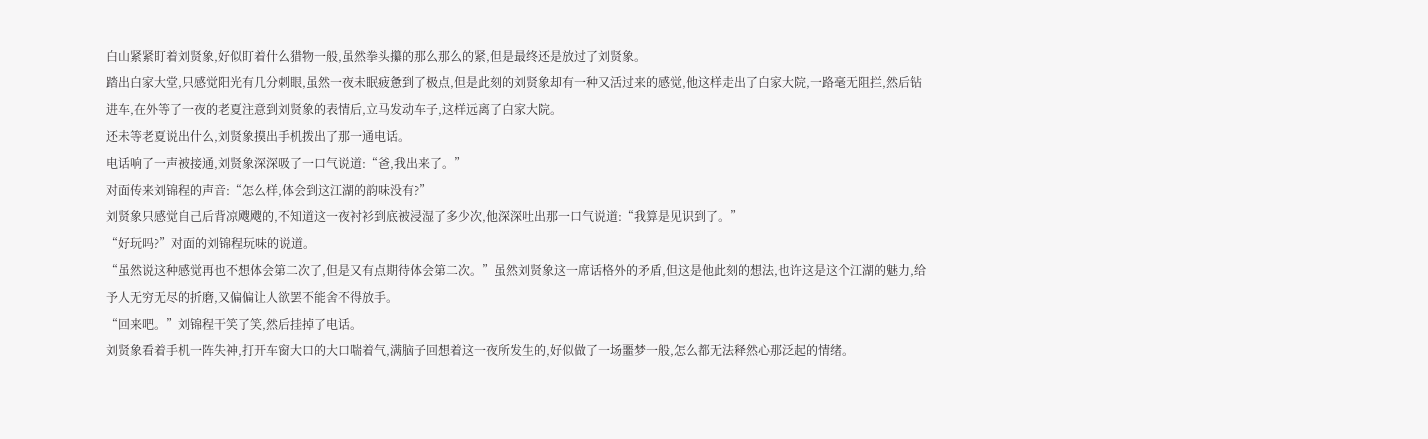白山紧紧盯着刘贤象,好似盯着什么猎物一般,虽然拳头攥的那么那么的紧,但是最终还是放过了刘贤象。
踏出白家大堂,只感觉阳光有几分刺眼,虽然一夜未眠疲惫到了极点,但是此刻的刘贤象却有一种又活过来的感觉,他这样走出了白家大院,一路毫无阻拦,然后钻进车,在外等了一夜的老夏注意到刘贤象的表情后,立马发动车子,这样远离了白家大院。
还未等老夏说出什么,刘贤象摸出手机拨出了那一通电话。
电话响了一声被接通,刘贤象深深吸了一口气说道:“爸,我出来了。”
对面传来刘锦程的声音:“怎么样,体会到这江湖的韵味没有?”
刘贤象只感觉自己后背凉飕飕的,不知道这一夜衬衫到底被浸湿了多少次,他深深吐出那一口气说道:“我算是见识到了。”
“好玩吗?”对面的刘锦程玩味的说道。
“虽然说这种感觉再也不想体会第二次了,但是又有点期待体会第二次。”虽然刘贤象这一席话格外的矛盾,但这是他此刻的想法,也许这是这个江湖的魅力,给予人无穷无尽的折磨,又偏偏让人欲罢不能舍不得放手。
“回来吧。”刘锦程干笑了笑,然后挂掉了电话。
刘贤象看着手机一阵失神,打开车窗大口的大口喘着气,满脑子回想着这一夜所发生的,好似做了一场噩梦一般,怎么都无法释然心那泛起的情绪。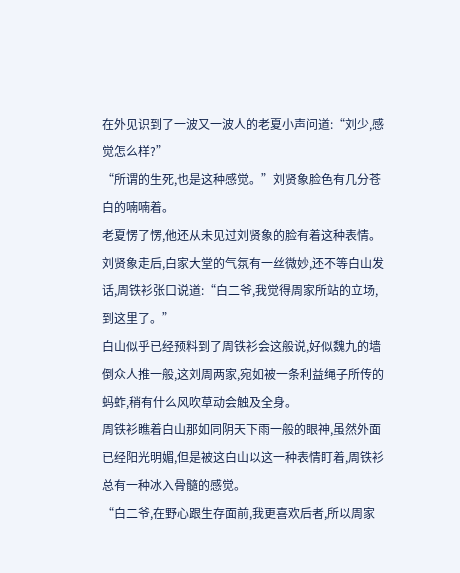在外见识到了一波又一波人的老夏小声问道:“刘少,感觉怎么样?”
“所谓的生死,也是这种感觉。”刘贤象脸色有几分苍白的喃喃着。
老夏愣了愣,他还从未见过刘贤象的脸有着这种表情。
刘贤象走后,白家大堂的气氛有一丝微妙,还不等白山发话,周铁衫张口说道:“白二爷,我觉得周家所站的立场,到这里了。”
白山似乎已经预料到了周铁衫会这般说,好似魏九的墙倒众人推一般,这刘周两家,宛如被一条利益绳子所传的蚂蚱,稍有什么风吹草动会触及全身。
周铁衫瞧着白山那如同阴天下雨一般的眼神,虽然外面已经阳光明媚,但是被这白山以这一种表情盯着,周铁衫总有一种冰入骨髓的感觉。
“白二爷,在野心跟生存面前,我更喜欢后者,所以周家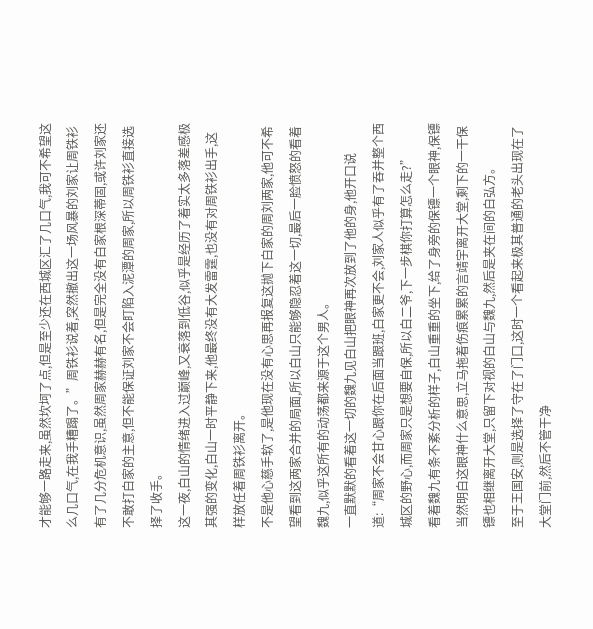才能够一路走来,虽然坎坷了点,但是至少还在西城区汇了几口气,我可不希望这么几口气,在我手糟蹋了。”周铁衫说着,突然撤出这一场风暴的刘家让周铁衫有了几分危机意识,虽然周家赫赫有名,但是完全没有白家根深蒂固,或许刘家还不敢打白家的主意,但不能保证刘家不会盯陷入泥潭的周家,所以周铁衫直接选择了收手。
这一夜,白山的情绪进入过巅峰,又衰落到低谷,似乎是经历了着实太多落差感极其强的变化,白山一时平静下来,他最终没有大发雷霆,也没有对周铁衫出手,这样放任着周铁衫离开。
不是他心慈手软了,是他现在没有心思再报复这抛下白家的周刘两家,他可不希望看到这两家合并的局面,所以白山只能够隐忍着这一切,最后一脸愤怒的看着魏九,似乎这所有的动荡都来源于这个男人。
一直默默的看着这一切的魏九见白山把眼神再次放到了他的身,他开口说道:“周家不会甘心跟你在后面当跟班,白家更不会,刘家人似乎有了吞并整个西城区的野心,而周家只是想要自保,所以白二爷,下一步棋你打算怎么走?”
看着魏九有条不紊分析的样子,白山重重的坐下,给了身旁的保镖一个眼神,保镖当然明白这眼神什么意思,立马拖着伤痕累累的言靖宇离开大堂,剩下的一干保镖也相继离开大堂,只留下对视的白山与魏九,然后是夹在间的白弘方。
至于王国安,则是选择了守在了门口,这时一个看起来极其普通的老头出现在了大堂门前,然后不管干净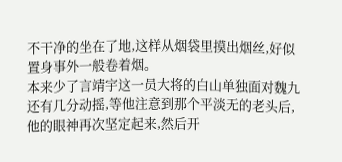不干净的坐在了地,这样从烟袋里摸出烟丝,好似置身事外一般卷着烟。
本来少了言靖宇这一员大将的白山单独面对魏九还有几分动摇,等他注意到那个平淡无的老头后,他的眼神再次坚定起来,然后开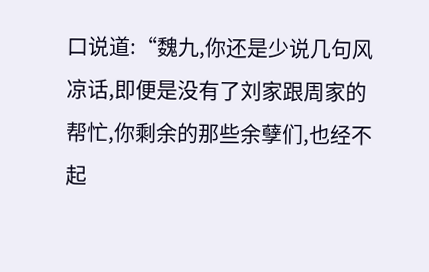口说道:“魏九,你还是少说几句风凉话,即便是没有了刘家跟周家的帮忙,你剩余的那些余孽们,也经不起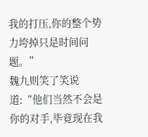我的打压,你的整个势力垮掉只是时间问题。”
魏九则笑了笑说道:“他们当然不会是你的对手,毕竟现在我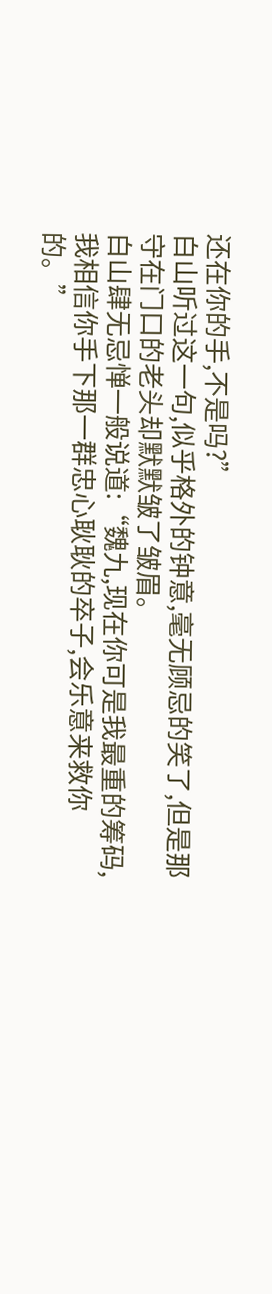还在你的手,不是吗?”
白山听过这一句,似乎格外的钟意,毫无顾忌的笑了,但是那守在门口的老头却默默皱了皱眉。
白山肆无忌惮一般说道:“魏九,现在你可是我最重的筹码,我相信你手下那一群忠心耿耿的卒子,会乐意来救你的。”